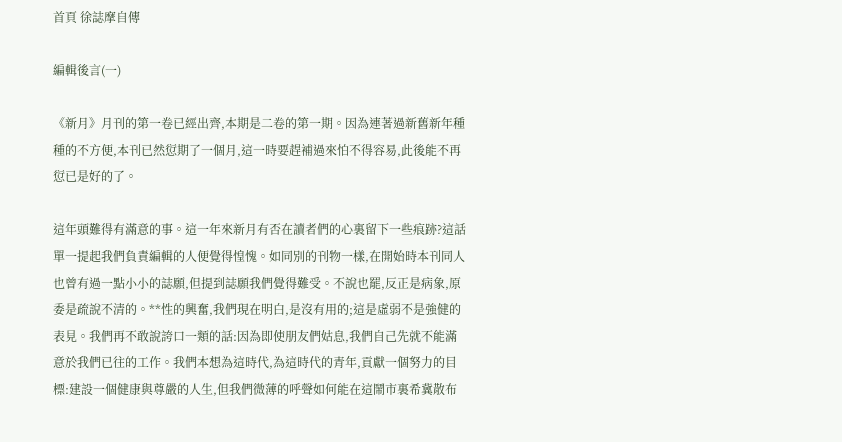首頁 徐誌摩自傳

編輯後言(一)

《新月》月刊的第一卷已經出齊,本期是二卷的第一期。因為連著過新舊新年種種的不方便,本刊已然愆期了一個月,這一時要趕補過來怕不得容易,此後能不再愆已是好的了。

這年頭難得有滿意的事。這一年來新月有否在讀者們的心裏留下一些痕跡?這話單一提起我們負責編輯的人便覺得惶愧。如同別的刊物一樣,在開始時本刊同人也曾有過一點小小的誌願,但提到誌願我們覺得難受。不說也罷,反正是病象,原委是疏說不清的。**性的興奮,我們現在明白,是沒有用的;這是虛弱不是強健的表見。我們再不敢說誇口一類的話:因為即使朋友們姑息,我們自己先就不能滿意於我們已往的工作。我們本想為這時代,為這時代的青年,貢獻一個努力的目標:建設一個健康與尊嚴的人生,但我們微薄的呼聲如何能在這鬧市裏希冀散布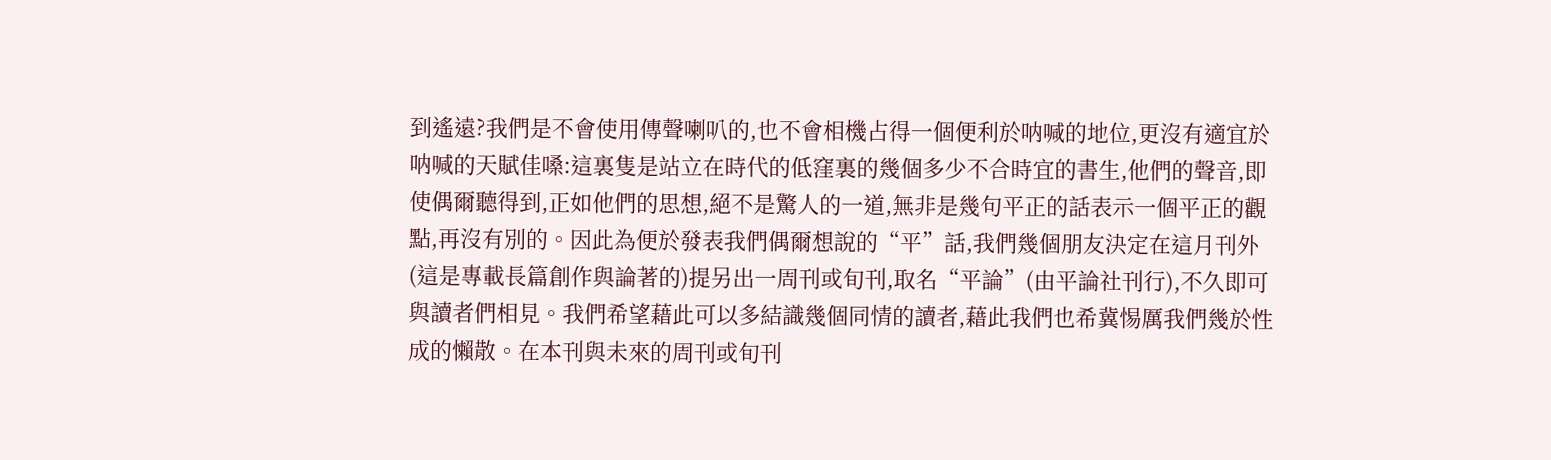到遙遠?我們是不會使用傳聲喇叭的,也不會相機占得一個便利於呐喊的地位,更沒有適宜於呐喊的天賦佳嗓:這裏隻是站立在時代的低窪裏的幾個多少不合時宜的書生,他們的聲音,即使偶爾聽得到,正如他們的思想,絕不是驚人的一道,無非是幾句平正的話表示一個平正的觀點,再沒有別的。因此為便於發表我們偶爾想說的“平”話,我們幾個朋友決定在這月刊外(這是專載長篇創作與論著的)提另出一周刊或旬刊,取名“平論”(由平論社刊行),不久即可與讀者們相見。我們希望藉此可以多結識幾個同情的讀者,藉此我們也希冀惕厲我們幾於性成的懶散。在本刊與未來的周刊或旬刊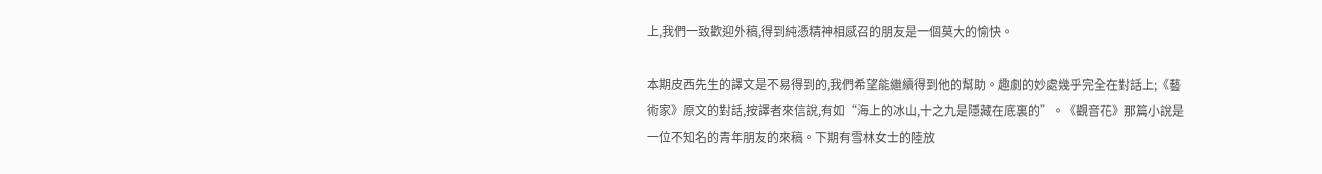上,我們一致歡迎外稿,得到純憑精神相感召的朋友是一個莫大的愉快。

本期皮西先生的譯文是不易得到的,我們希望能繼續得到他的幫助。趣劇的妙處幾乎完全在對話上;《藝術家》原文的對話,按譯者來信說,有如“海上的冰山,十之九是隱藏在底裏的”。《觀音花》那篇小說是一位不知名的青年朋友的來稿。下期有雪林女士的陸放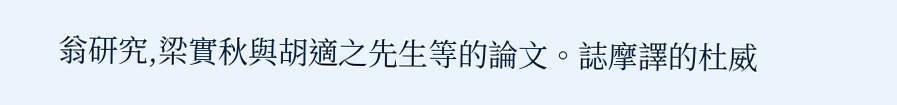翁研究,梁實秋與胡適之先生等的論文。誌摩譯的杜威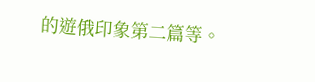的遊俄印象第二篇等。